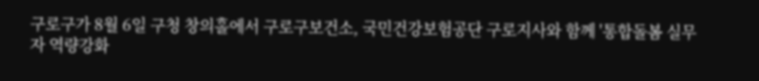구로구가 8월 6일 구청 창의홀에서 구로구보건소, 국민건강보험공단 구로지사와 함께 '통합돌봄 실무자 역량강화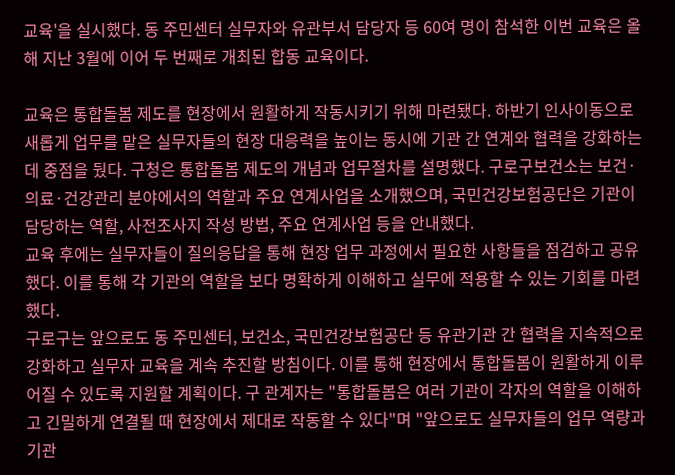교육'을 실시했다. 동 주민센터 실무자와 유관부서 담당자 등 60여 명이 참석한 이번 교육은 올해 지난 3월에 이어 두 번째로 개최된 합동 교육이다.

교육은 통합돌봄 제도를 현장에서 원활하게 작동시키기 위해 마련됐다. 하반기 인사이동으로 새롭게 업무를 맡은 실무자들의 현장 대응력을 높이는 동시에 기관 간 연계와 협력을 강화하는 데 중점을 뒀다. 구청은 통합돌봄 제도의 개념과 업무절차를 설명했다. 구로구보건소는 보건·의료·건강관리 분야에서의 역할과 주요 연계사업을 소개했으며, 국민건강보험공단은 기관이 담당하는 역할, 사전조사지 작성 방법, 주요 연계사업 등을 안내했다.
교육 후에는 실무자들이 질의응답을 통해 현장 업무 과정에서 필요한 사항들을 점검하고 공유했다. 이를 통해 각 기관의 역할을 보다 명확하게 이해하고 실무에 적용할 수 있는 기회를 마련했다.
구로구는 앞으로도 동 주민센터, 보건소, 국민건강보험공단 등 유관기관 간 협력을 지속적으로 강화하고 실무자 교육을 계속 추진할 방침이다. 이를 통해 현장에서 통합돌봄이 원활하게 이루어질 수 있도록 지원할 계획이다. 구 관계자는 "통합돌봄은 여러 기관이 각자의 역할을 이해하고 긴밀하게 연결될 때 현장에서 제대로 작동할 수 있다"며 "앞으로도 실무자들의 업무 역량과 기관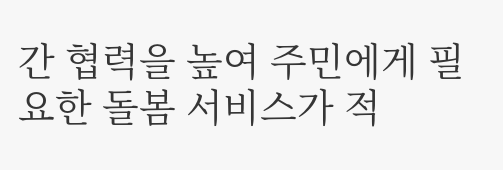간 협력을 높여 주민에게 필요한 돌봄 서비스가 적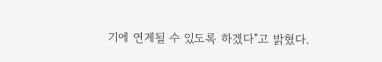기에 연계될 수 있도록 하겠다"고 밝혔다.